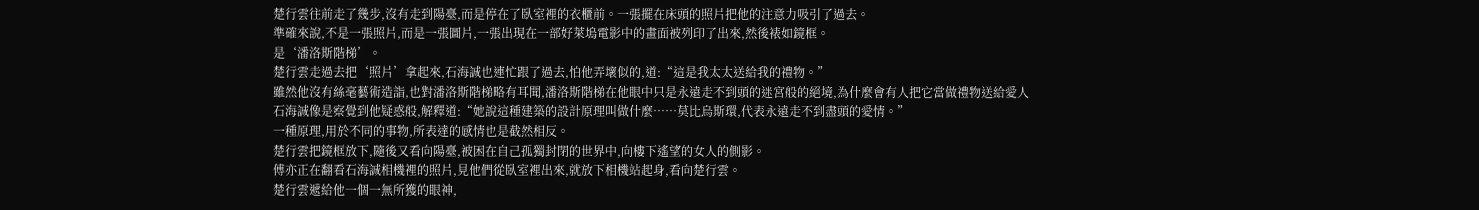楚行雲往前走了幾步,沒有走到陽臺,而是停在了臥室裡的衣櫃前。一張擺在床頭的照片把他的注意力吸引了過去。
準確來說,不是一張照片,而是一張圖片,一張出現在一部好萊塢電影中的畫面被列印了出來,然後裱如鏡框。
是‘潘洛斯階梯’。
楚行雲走過去把‘照片’拿起來,石海誠也連忙跟了過去,怕他弄壞似的,道:“這是我太太送給我的禮物。”
雖然他沒有絲毫藝術造詣,也對潘洛斯階梯略有耳聞,潘洛斯階梯在他眼中只是永遠走不到頭的迷宮般的絕境,為什麼會有人把它當做禮物送給愛人
石海誠像是察覺到他疑惑般,解釋道:“她說這種建築的設計原理叫做什麼……莫比烏斯環,代表永遠走不到盡頭的愛情。”
一種原理,用於不同的事物,所表達的感情也是截然相反。
楚行雲把鏡框放下,隨後又看向陽臺,被困在自己孤獨封閉的世界中,向樓下遙望的女人的側影。
傅亦正在翻看石海誠相機裡的照片,見他們從臥室裡出來,就放下相機站起身,看向楚行雲。
楚行雲遞給他一個一無所獲的眼神,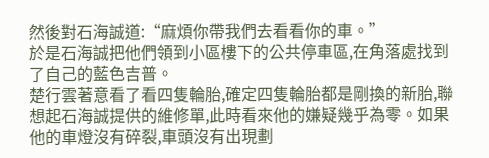然後對石海誠道:“麻煩你帶我們去看看你的車。”
於是石海誠把他們領到小區樓下的公共停車區,在角落處找到了自己的藍色吉普。
楚行雲著意看了看四隻輪胎,確定四隻輪胎都是剛換的新胎,聯想起石海誠提供的維修單,此時看來他的嫌疑幾乎為零。如果他的車燈沒有碎裂,車頭沒有出現劃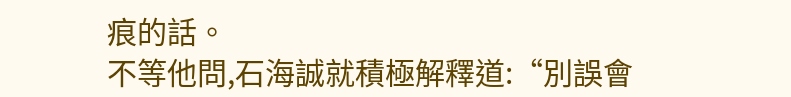痕的話。
不等他問,石海誠就積極解釋道:“別誤會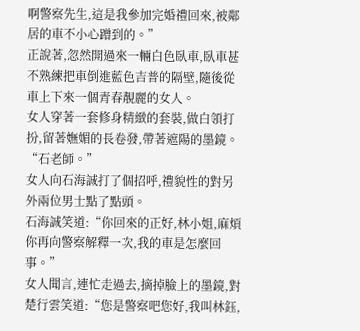啊警察先生,這是我參加完婚禮回來,被鄰居的車不小心蹭到的。”
正說著,忽然開過來一輛白色臥車,臥車甚不熟練把車倒進藍色吉普的隔壁,隨後從車上下來一個青春靚麗的女人。
女人穿著一套修身精緻的套裝,做白領打扮,留著嫵媚的長卷發,帶著遮陽的墨鏡。
“石老師。”
女人向石海誠打了個招呼,禮貌性的對另外兩位男士點了點頭。
石海誠笑道:“你回來的正好,林小姐,麻煩你再向警察解釋一次,我的車是怎麼回事。”
女人聞言,連忙走過去,摘掉臉上的墨鏡,對楚行雲笑道:“您是警察吧您好,我叫林鈺,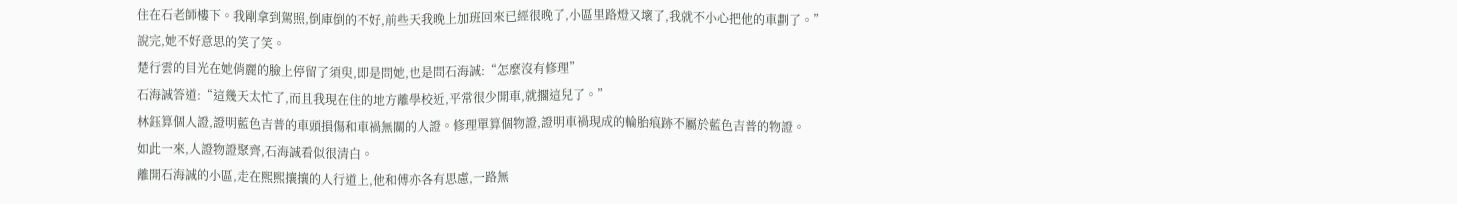住在石老師樓下。我剛拿到駕照,倒庫倒的不好,前些天我晚上加班回來已經很晚了,小區里路燈又壞了,我就不小心把他的車劃了。”
說完,她不好意思的笑了笑。
楚行雲的目光在她俏麗的臉上停留了須臾,即是問她,也是問石海誠:“怎麼沒有修理”
石海誠答道:“這幾天太忙了,而且我現在住的地方離學校近,平常很少開車,就擱這兒了。”
林鈺算個人證,證明藍色吉普的車頭損傷和車禍無關的人證。修理單算個物證,證明車禍現成的輪胎痕跡不屬於藍色吉普的物證。
如此一來,人證物證聚齊,石海誠看似很清白。
離開石海誠的小區,走在熙熙攘攘的人行道上,他和傅亦各有思慮,一路無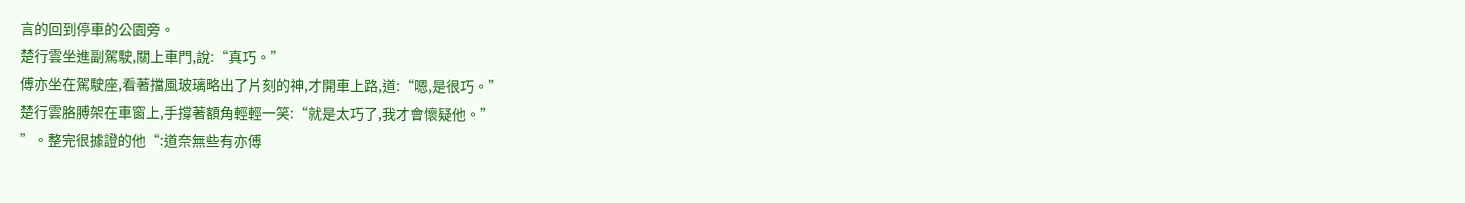言的回到停車的公園旁。
楚行雲坐進副駕駛,關上車門,說:“真巧。”
傅亦坐在駕駛座,看著擋風玻璃略出了片刻的神,才開車上路,道:“嗯,是很巧。”
楚行雲胳膊架在車窗上,手撐著額角輕輕一笑:“就是太巧了,我才會懷疑他。”
”。整完很據證的他“:道奈無些有亦傅